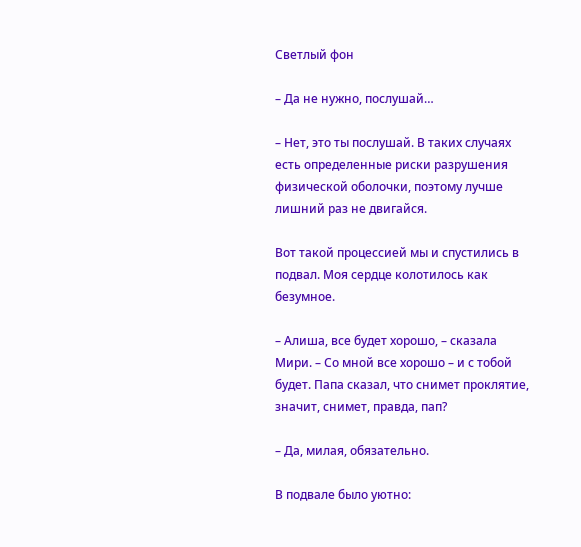Светлый фон

– Да не нужно, послушай…

– Нет, это ты послушай. В таких случаях есть определенные риски разрушения физической оболочки, поэтому лучше лишний раз не двигайся.

Вот такой процессией мы и спустились в подвал. Моя сердце колотилось как безумное.

– Алиша, все будет хорошо, – сказала Мири. – Со мной все хорошо – и с тобой будет. Папа сказал, что снимет проклятие, значит, снимет, правда, пап?

– Да, милая, обязательно.

В подвале было уютно: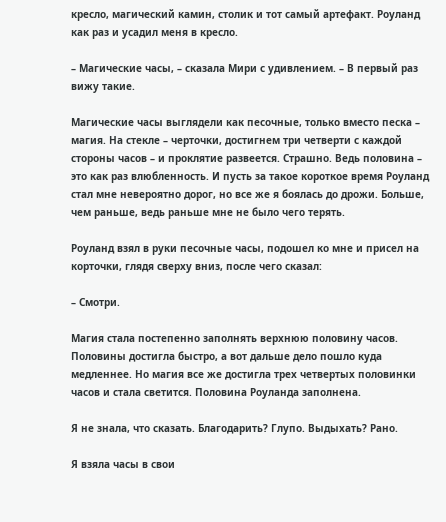кресло, магический камин, столик и тот самый артефакт. Роуланд как раз и усадил меня в кресло.

– Магические часы, – сказала Мири с удивлением. – В первый раз вижу такие.

Магические часы выглядели как песочные, только вместо песка – магия. На стекле – черточки, достигнем три четверти с каждой стороны часов – и проклятие развеется. Страшно. Ведь половина – это как раз влюбленность. И пусть за такое короткое время Роуланд стал мне невероятно дорог, но все же я боялась до дрожи. Больше, чем раньше, ведь раньше мне не было чего терять.

Роуланд взял в руки песочные часы, подошел ко мне и присел на корточки, глядя сверху вниз, после чего сказал:

– Смотри.

Магия стала постепенно заполнять верхнюю половину часов. Половины достигла быстро, а вот дальше дело пошло куда медленнее. Но магия все же достигла трех четвертых половинки часов и стала светится. Половина Роуланда заполнена.

Я не знала, что сказать. Благодарить? Глупо. Выдыхать? Рано.

Я взяла часы в свои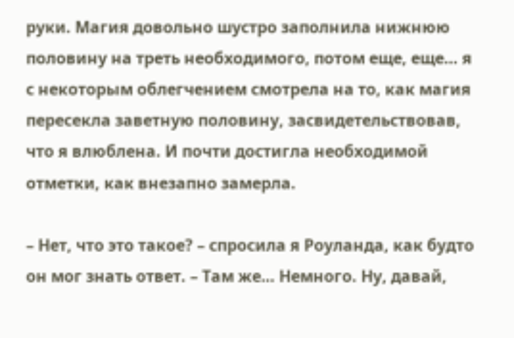руки. Магия довольно шустро заполнила нижнюю половину на треть необходимого, потом еще, еще… я с некоторым облегчением смотрела на то, как магия пересекла заветную половину, засвидетельствовав, что я влюблена. И почти достигла необходимой отметки, как внезапно замерла.

– Нет, что это такое? – спросила я Роуланда, как будто он мог знать ответ. – Там же… Немного. Ну, давай,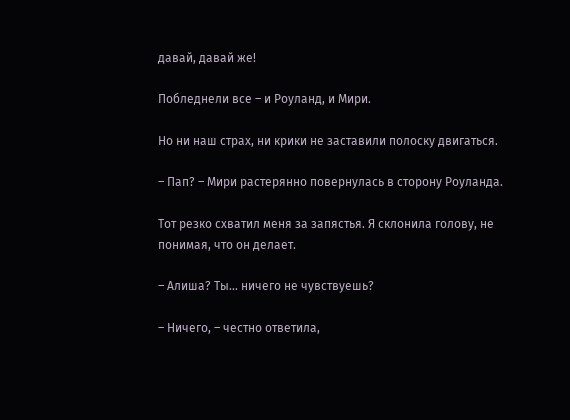давай, давай же!

Побледнели все – и Роуланд, и Мири.

Но ни наш страх, ни крики не заставили полоску двигаться.

– Пап? – Мири растерянно повернулась в сторону Роуланда.

Тот резко схватил меня за запястья. Я склонила голову, не понимая, что он делает.

– Алиша? Ты… ничего не чувствуешь?

– Ничего, – честно ответила,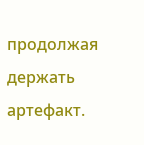продолжая держать артефакт.